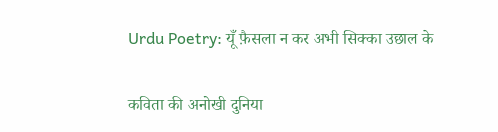Urdu Poetry: यूँ फ़ैसला न कर अभी सिक्का उछाल के

कविता की अनोखी दुनिया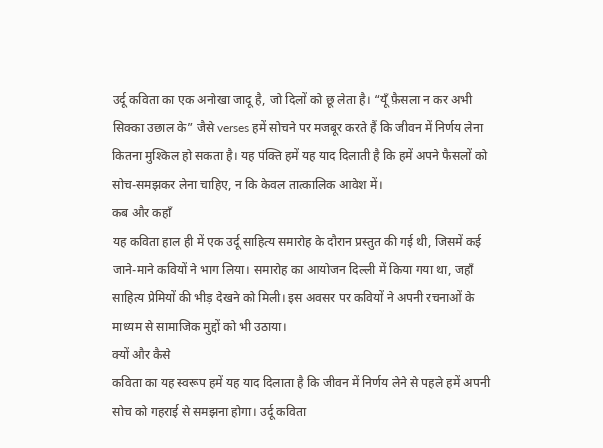उर्दू कविता का एक अनोखा जादू है, जो दिलों को छू लेता है। “यूँ फ़ैसला न कर अभी सिक्का उछाल के” जैसे verses हमें सोचने पर मजबूर करते हैं कि जीवन में निर्णय लेना कितना मुश्किल हो सकता है। यह पंक्ति हमें यह याद दिलाती है कि हमें अपने फैसलों को सोच-समझकर लेना चाहिए, न कि केवल तात्कालिक आवेश में।
कब और कहाँ
यह कविता हाल ही में एक उर्दू साहित्य समारोह के दौरान प्रस्तुत की गई थी, जिसमें कई जाने-माने कवियों ने भाग लिया। समारोह का आयोजन दिल्ली में किया गया था, जहाँ साहित्य प्रेमियों की भीड़ देखने को मिली। इस अवसर पर कवियों ने अपनी रचनाओं के माध्यम से सामाजिक मुद्दों को भी उठाया।
क्यों और कैसे
कविता का यह स्वरूप हमें यह याद दिलाता है कि जीवन में निर्णय लेने से पहले हमें अपनी सोच को गहराई से समझना होगा। उर्दू कविता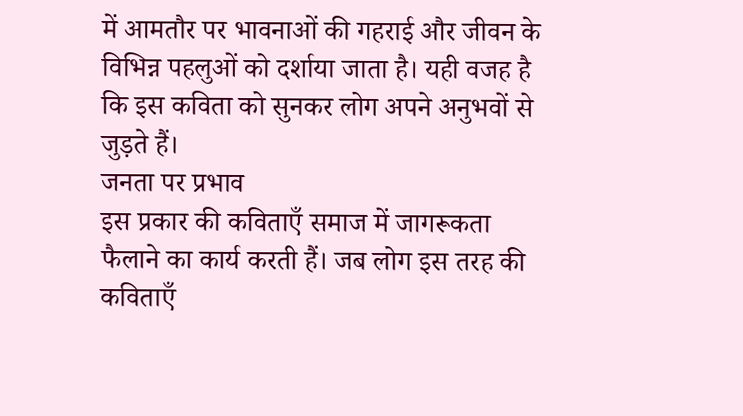में आमतौर पर भावनाओं की गहराई और जीवन के विभिन्न पहलुओं को दर्शाया जाता है। यही वजह है कि इस कविता को सुनकर लोग अपने अनुभवों से जुड़ते हैं।
जनता पर प्रभाव
इस प्रकार की कविताएँ समाज में जागरूकता फैलाने का कार्य करती हैं। जब लोग इस तरह की कविताएँ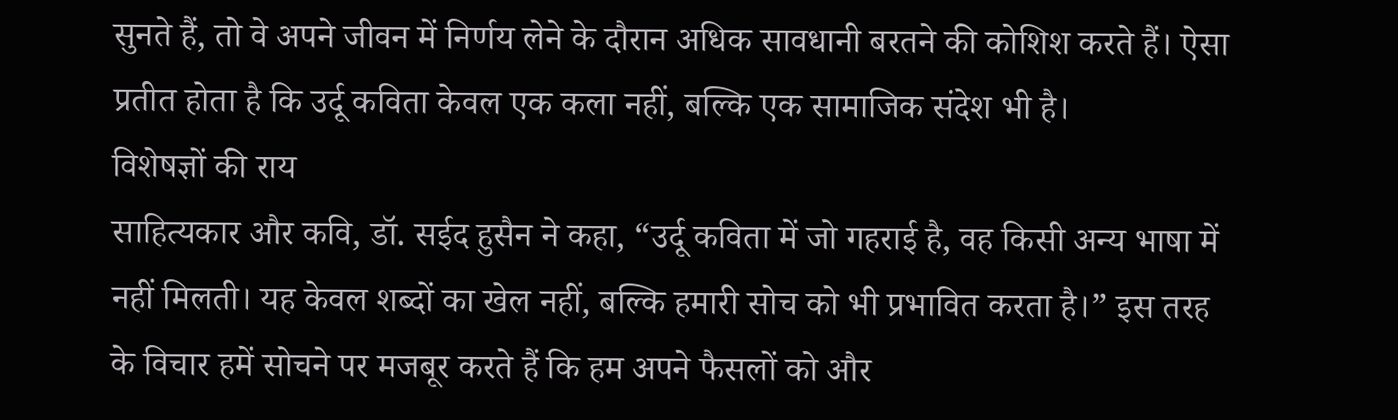सुनते हैं, तो वे अपने जीवन में निर्णय लेने के दौरान अधिक सावधानी बरतने की कोशिश करते हैं। ऐसा प्रतीत होता है कि उर्दू कविता केवल एक कला नहीं, बल्कि एक सामाजिक संदेश भी है।
विशेषज्ञों की राय
साहित्यकार और कवि, डॉ. सईद हुसैन ने कहा, “उर्दू कविता में जो गहराई है, वह किसी अन्य भाषा में नहीं मिलती। यह केवल शब्दों का खेल नहीं, बल्कि हमारी सोच को भी प्रभावित करता है।” इस तरह के विचार हमें सोचने पर मजबूर करते हैं कि हम अपने फैसलों को और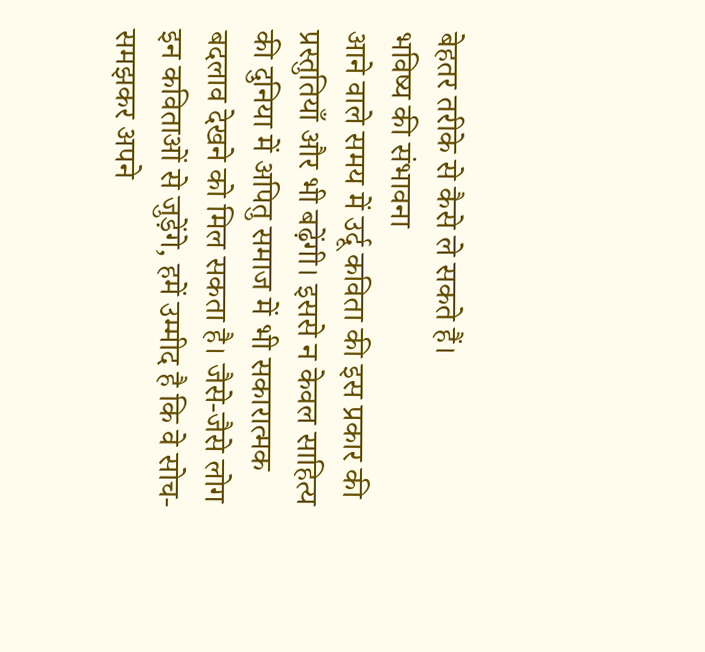बेहतर तरीके से कैसे ले सकते हैं।
भविष्य की संभावना
आने वाले समय में उर्दू कविता की इस प्रकार की प्रस्तुतियाँ और भी बढ़ेंगी। इससे न केवल साहित्य की दुनिया में अपितु समाज में भी सकारात्मक बदलाव देखने को मिल सकता है। जैसे-जैसे लोग इन कविताओं से जुड़ेंगे, हमें उम्मीद है कि वे सोच-समझकर अपने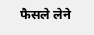फैसले लेने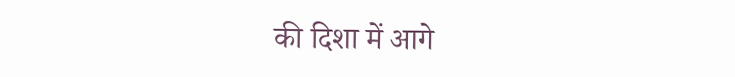की दिशा में आगे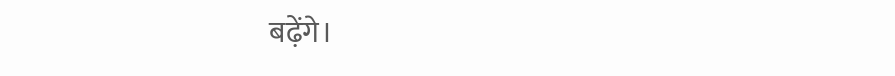बढ़ेंगे।